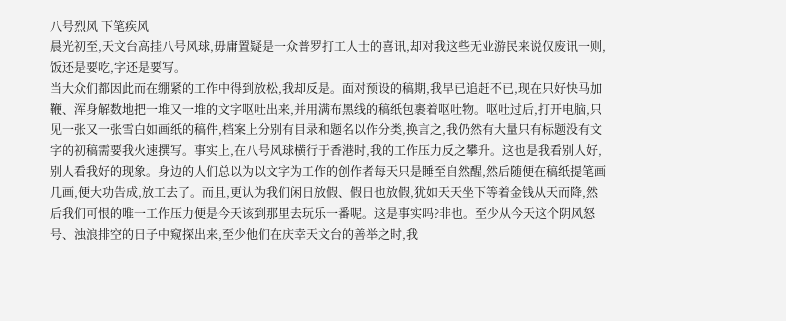八号烈风 下笔疾风
晨光初至,天文台高挂八号风球,毋庸置疑是一众普罗打工人士的喜讯,却对我这些无业游民来说仅废讯一则,饭还是要吃,字还是要写。
当大众们都因此而在绷紧的工作中得到放松,我却反是。面对预设的稿期,我早已追赶不已,现在只好快马加鞭、浑身解数地把一堆又一堆的文字呕吐出来,并用满布黑线的稿纸包裹着呕吐物。呕吐过后,打开电脑,只见一张又一张雪白如画纸的稿件,档案上分别有目录和题名以作分类,换言之,我仍然有大量只有标题没有文字的初稿需要我火速撰写。事实上,在八号风球横行于香港时,我的工作压力反之攀升。这也是我看别人好,别人看我好的现象。身边的人们总以为以文字为工作的创作者每天只是睡至自然醒,然后随便在稿纸提笔画几画,便大功告成,放工去了。而且,更认为我们闲日放假、假日也放假,犹如天天坐下等着金钱从天而降,然后我们可恨的唯一工作压力便是今天该到那里去玩乐一番呢。这是事实吗?非也。至少从今天这个阴风怒号、浊浪排空的日子中窥探出来,至少他们在庆幸天文台的善举之时,我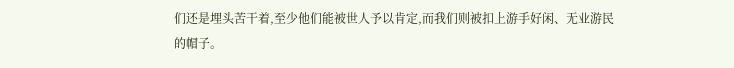们还是埋头苦干着,至少他们能被世人予以肯定,而我们则被扣上游手好闲、无业游民的帽子。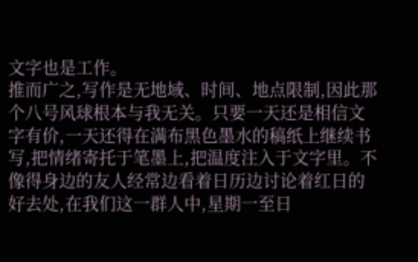文字也是工作。
推而广之,写作是无地域、时间、地点限制,因此那个八号风球根本与我无关。只要一天还是相信文字有价,一天还得在满布黑色墨水的稿纸上继续书写,把情绪寄托于笔墨上,把温度注入于文字里。不像得身边的友人经常边看着日历边讨论着红日的好去处,在我们这一群人中,星期一至日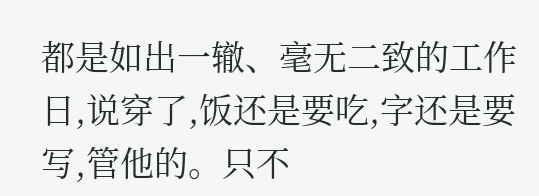都是如出一辙、毫无二致的工作日,说穿了,饭还是要吃,字还是要写,管他的。只不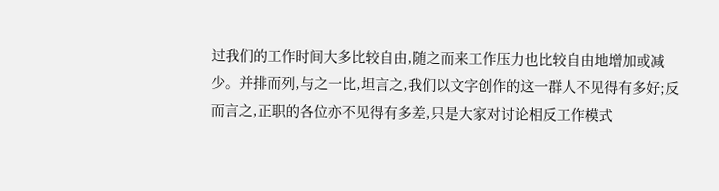过我们的工作时间大多比较自由,随之而来工作压力也比较自由地增加或减少。并排而列,与之一比,坦言之,我们以文字创作的这一群人不见得有多好;反而言之,正职的各位亦不见得有多差,只是大家对讨论相反工作模式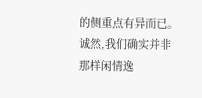的侧重点有异而已。诚然,我们确实并非那样闲情逸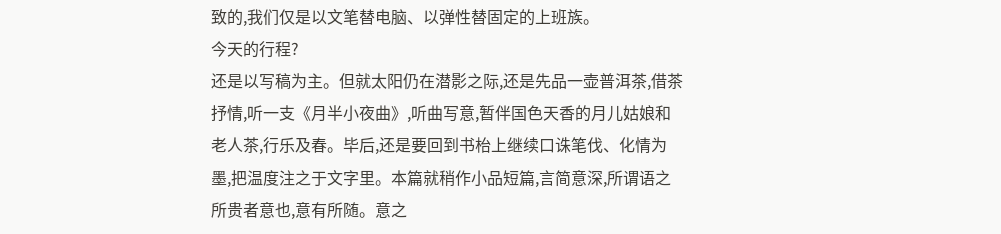致的,我们仅是以文笔替电脑、以弹性替固定的上班族。
今天的行程?
还是以写稿为主。但就太阳仍在潜影之际,还是先品一壶普洱茶,借茶抒情,听一支《月半小夜曲》,听曲写意,暂伴国色天香的月儿姑娘和老人茶,行乐及春。毕后,还是要回到书枱上继续口诛笔伐、化情为墨,把温度注之于文字里。本篇就稍作小品短篇,言简意深,所谓语之所贵者意也,意有所随。意之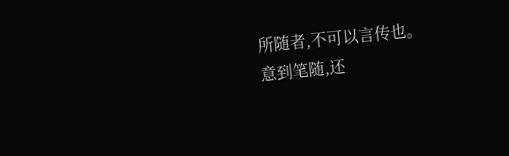所随者,不可以言传也。
意到笔随,还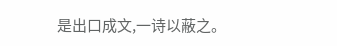是出口成文,一诗以蔽之。